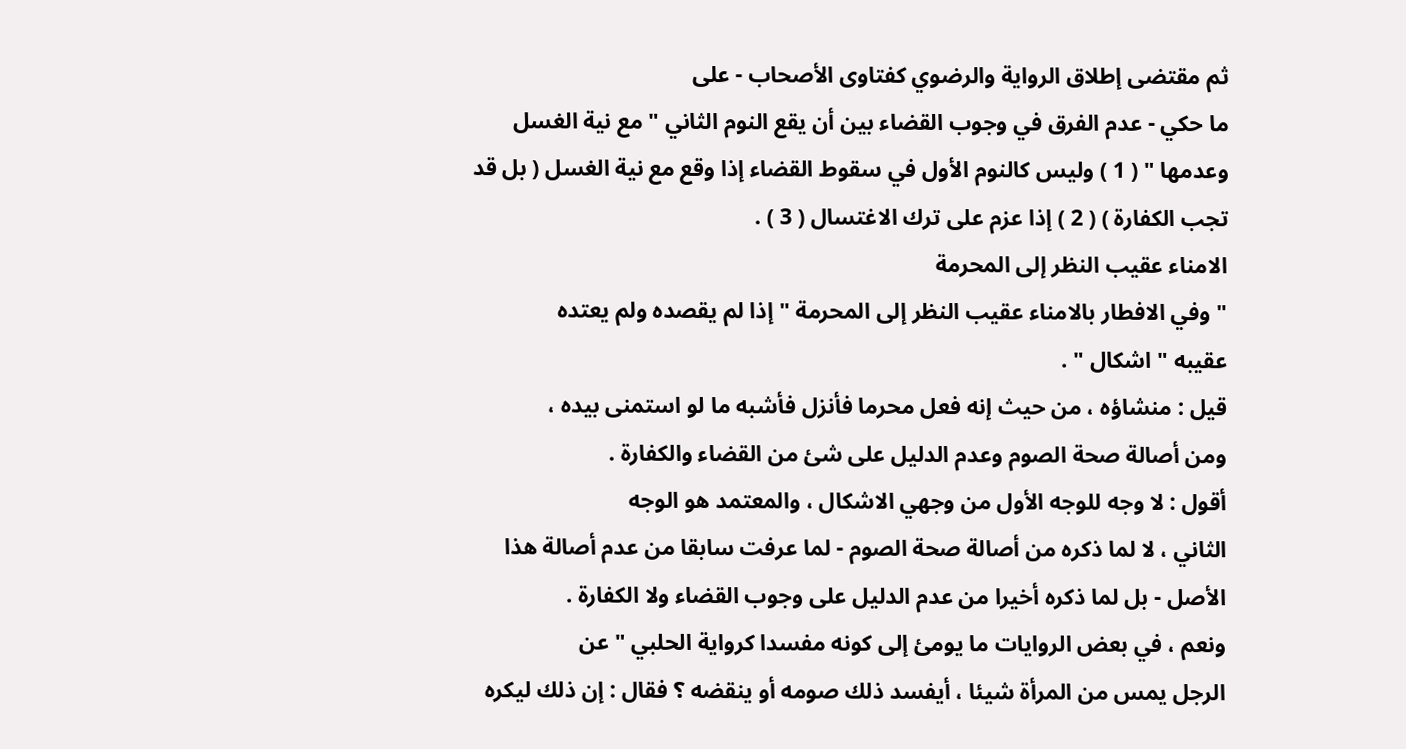ثم مقتضى إطلاق الرواية والرضوي كفتاوى الأصحاب - على
ما حكي - عدم الفرق في وجوب القضاء بين أن يقع النوم الثاني " مع نية الغسل
وعدمها " ( 1 ) وليس كالنوم الأول في سقوط القضاء إذا وقع مع نية الغسل ( بل قد
تجب الكفارة ) ( 2 ) إذا عزم على ترك الاغتسال ( 3 ) .
الامناء عقيب النظر إلى المحرمة
" وفي الافطار بالامناء عقيب النظر إلى المحرمة " إذا لم يقصده ولم يعتده
عقيبه " اشكال " .
قيل : منشاؤه ، من حيث إنه فعل محرما فأنزل فأشبه ما لو استمنى بيده ،
ومن أصالة صحة الصوم وعدم الدليل على شئ من القضاء والكفارة .
أقول : لا وجه للوجه الأول من وجهي الاشكال ، والمعتمد هو الوجه
الثاني ، لا لما ذكره من أصالة صحة الصوم - لما عرفت سابقا من عدم أصالة هذا
الأصل - بل لما ذكره أخيرا من عدم الدليل على وجوب القضاء ولا الكفارة .
ونعم ، في بعض الروايات ما يومئ إلى كونه مفسدا كرواية الحلبي " عن
الرجل يمس من المرأة شيئا ، أيفسد ذلك صومه أو ينقضه ؟ فقال : إن ذلك ليكره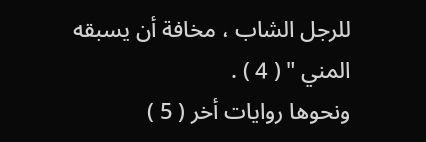للرجل الشاب ، مخافة أن يسبقه المني " ( 4 ) .
ونحوها روايات أخر ( 5 )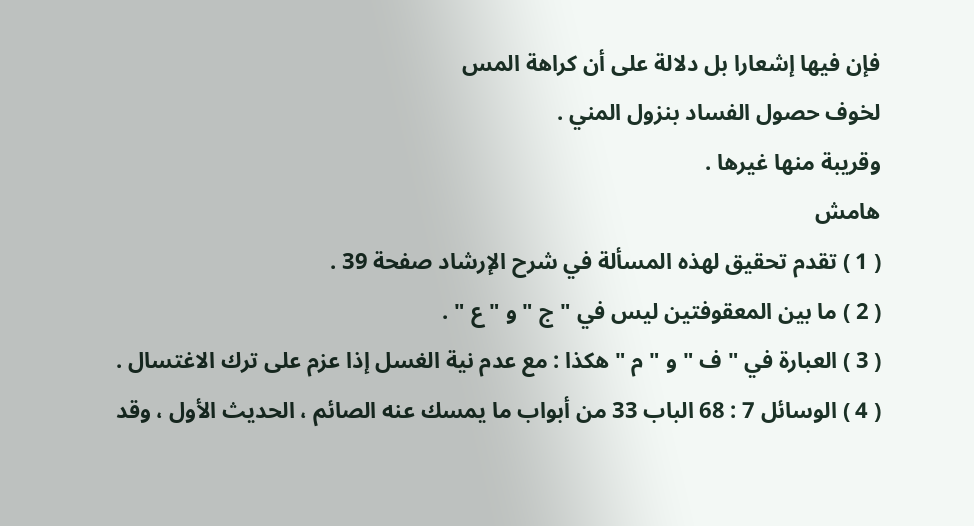فإن فيها إشعارا بل دلالة على أن كراهة المس
لخوف حصول الفساد بنزول المني .
وقريبة منها غيرها .
هامش
( 1 ) تقدم تحقيق لهذه المسألة في شرح الإرشاد صفحة 39 .
( 2 ) ما بين المعقوفتين ليس في " ج " و " ع " .
( 3 ) العبارة في " ف " و " م " هكذا : مع عدم نية الغسل إذا عزم على ترك الاغتسال .
( 4 ) الوسائل 7 : 68 الباب 33 من أبواب ما يمسك عنه الصائم ، الحديث الأول ، وقد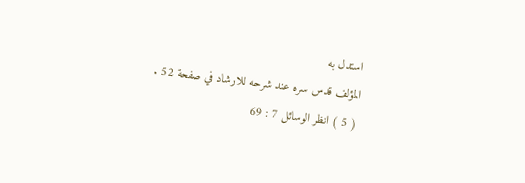استدل به
المؤلف قدس سره عند شرحه للارشاد في صفحة 52 .
( 5 ) انظر الوسائل 7 : 69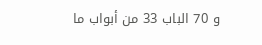و 70 الباب 33 من أبواب ما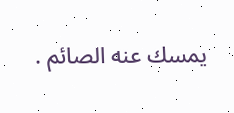يمسك عنه الصائم .